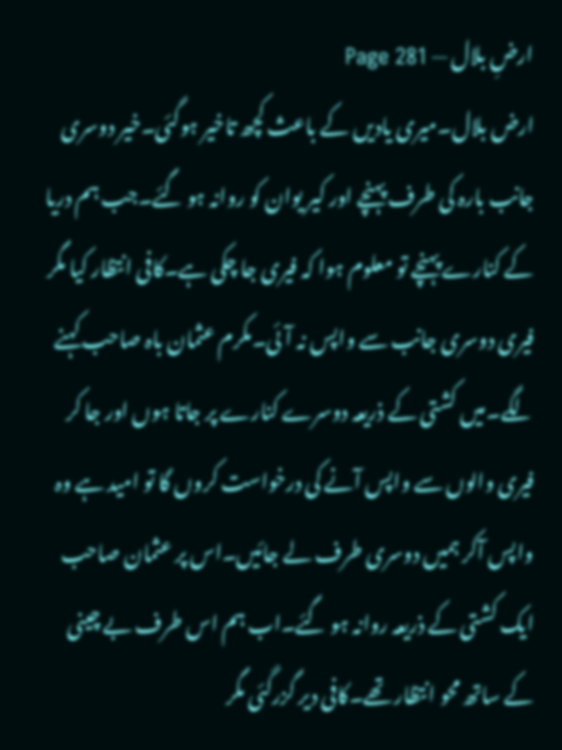ارضِ بلال — Page 281
ارض بلال۔میری یادیں کے باعث کچھ تاخیر ہوگئی۔خیر دوسری جانب بارہ کی طرف پہنچے اور کیر یوان کو روانہ ہو گئے۔جب ہم دریا کے کنارے پہنچے تو معلوم ہوا کہ فیری جا چکی ہے۔کافی انتظار کیا مگر فیری دوسری جانب سے واپس نہ آئی۔مکرم عثمان باہ صاحب کہنے لگے۔میں کشتی کے ذریعہ دوسرے کنارے پر جاتا ہوں اور جا کر فیری والوں سے واپس آنے کی درخواست کروں گا تو امید ہے وہ واپس آکر ہمیں دوسری طرف لے جائیں۔اس پر عثمان صاحب ایک کشتی کے ذریعہ روانہ ہو گئے۔اب ہم اس طرف بے چینی کے ساتھ محو انتظار تھے۔کافی دیر گزرگئی مگر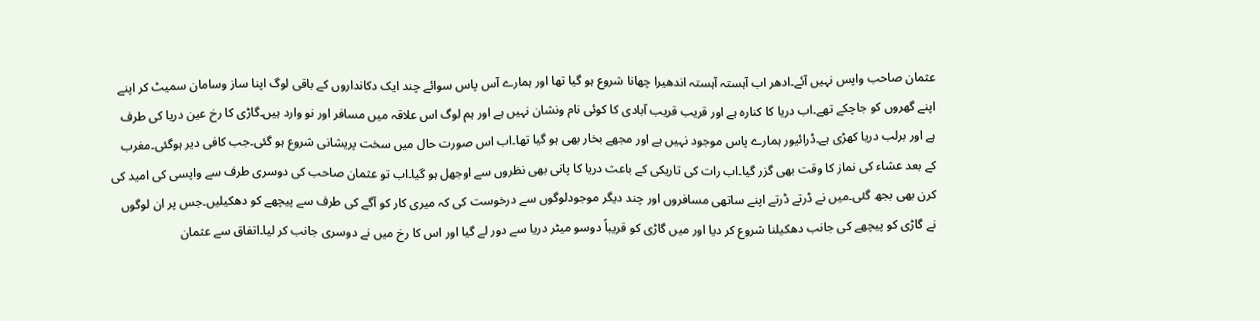عثمان صاحب واپس نہیں آئے۔ادھر اب آہستہ آہستہ اندھیرا چھانا شروع ہو گیا تھا اور ہمارے آس پاس سوائے چند ایک دکانداروں کے باقی لوگ اپنا ساز وسامان سمیٹ کر اپنے اپنے گھروں کو جاچکے تھے۔اب دریا کا کنارہ ہے اور قریب قریب آبادی کا کوئی نام ونشان نہیں ہے اور ہم لوگ اس علاقہ میں مسافر اور نو وارد ہیں۔گاڑی کا رخ عین دریا کی طرف ہے اور برلب دریا کھڑی ہے۔ڈرائیور ہمارے پاس موجود نہیں ہے اور مجھے بخار بھی ہو گیا تھا۔اب اس صورت حال میں سخت پریشانی شروع ہو گئی۔جب کافی دیر ہوگئی۔مغرب کے بعد عشاء کی نماز کا وقت بھی گزر گیا۔اب رات کی تاریکی کے باعث دریا کا پانی بھی نظروں سے اوجھل ہو گیا۔اب تو عثمان صاحب کی دوسری طرف سے واپسی کی امید کی کرن بھی بجھ گئی۔میں نے ڈرتے ڈرتے اپنے ساتھی مسافروں اور چند دیگر موجودلوگوں سے درخوست کی کہ میری کار کو آگے کی طرف سے پیچھے کو دھکیلیں۔جس پر ان لوگوں نے گاڑی کو پیچھے کی جانب دھکیلنا شروع کر دیا اور میں گاڑی کو قریباً دوسو میٹر دریا سے دور لے گیا اور اس کا رخ میں نے دوسری جانب کر لیا۔اتفاق سے عثمان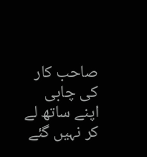صاحب کار کی چابی اپنے ساتھ لے کر نہیں گئے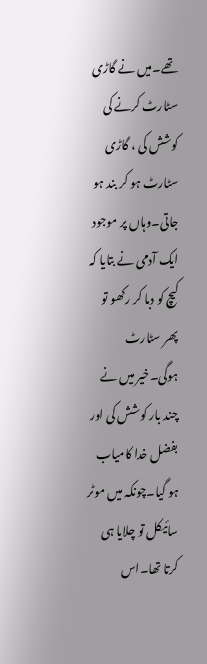تھے۔میں نے گاڑی سٹارٹ کرنے کی کوشش کی ، گاڑی سٹارٹ ہو کر بند ہو جاتی۔وہاں پر موجود ایک آدمی نے بتایا کہ کیچ کو دبا کر رکھو تو پھر سٹارٹ ہوگی۔خیر میں نے چند بار کوشش کی اور بفضل خدا کامیاب ہو گیا۔چونکہ میں موٹر سائیکل تو چلایا ہی کرتا تھا۔اس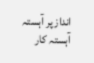انداز پر آہستہ آہستہ کار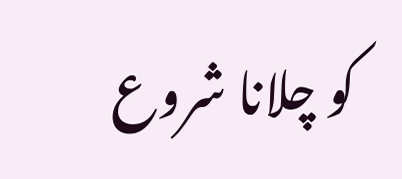کو چلانا شروع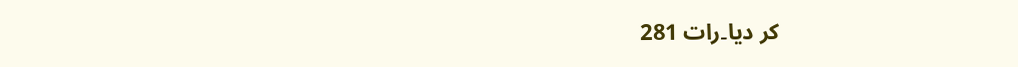کر دیا۔رات 281